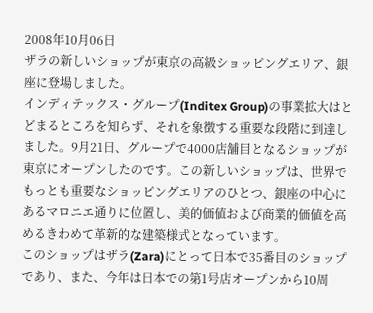2008年10月06日
ザラの新しいショップが東京の高級ショッピングエリア、銀座に登場しました。
インディテックス・グループ(Inditex Group)の事業拡大はとどまるところを知らず、それを象徴する重要な段階に到達しました。9月21日、グループで4000店舗目となるショップが東京にオープンしたのです。この新しいショップは、世界でもっとも重要なショッピングエリアのひとつ、銀座の中心にあるマロニエ通りに位置し、美的価値および商業的価値を高めるきわめて革新的な建築様式となっています。
このショップはザラ(Zara)にとって日本で35番目のショップであり、また、今年は日本での第1号店オープンから10周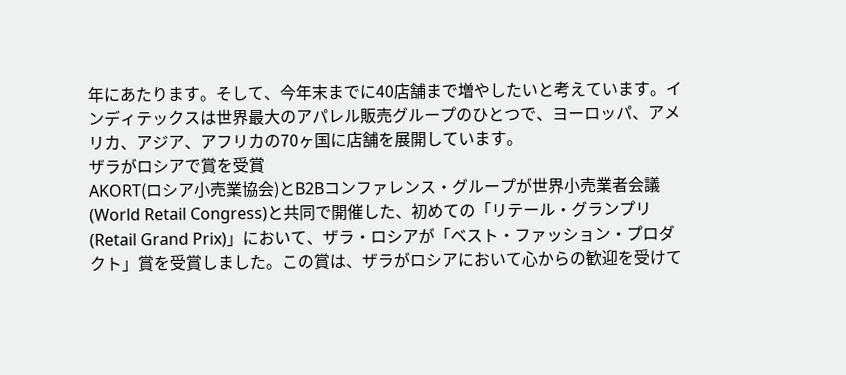年にあたります。そして、今年末までに40店舗まで増やしたいと考えています。インディテックスは世界最大のアパレル販売グループのひとつで、ヨーロッパ、アメリカ、アジア、アフリカの70ヶ国に店舗を展開しています。
ザラがロシアで賞を受賞
AKORT(ロシア小売業協会)とB2Bコンファレンス・グループが世界小売業者会議(World Retail Congress)と共同で開催した、初めての「リテール・グランプリ(Retail Grand Prix)」において、ザラ・ロシアが「ベスト・ファッション・プロダクト」賞を受賞しました。この賞は、ザラがロシアにおいて心からの歓迎を受けて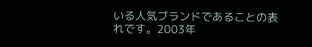いる人気ブランドであることの表れです。2003年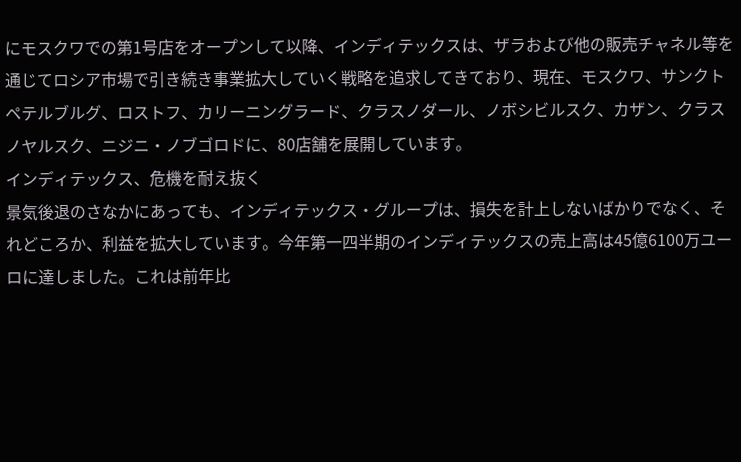にモスクワでの第1号店をオープンして以降、インディテックスは、ザラおよび他の販売チャネル等を通じてロシア市場で引き続き事業拡大していく戦略を追求してきており、現在、モスクワ、サンクトペテルブルグ、ロストフ、カリーニングラード、クラスノダール、ノボシビルスク、カザン、クラスノヤルスク、ニジニ・ノブゴロドに、80店舗を展開しています。
インディテックス、危機を耐え抜く
景気後退のさなかにあっても、インディテックス・グループは、損失を計上しないばかりでなく、それどころか、利益を拡大しています。今年第一四半期のインディテックスの売上高は45億6100万ユーロに達しました。これは前年比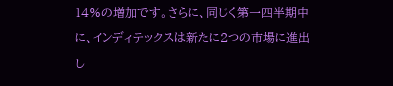14%の増加です。さらに、同じく第一四半期中に、インディテックスは新たに2つの市場に進出し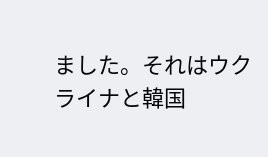ました。それはウクライナと韓国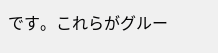です。これらがグルー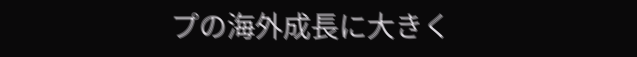プの海外成長に大きく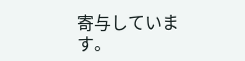寄与しています。